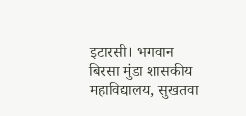इटारसी। भगवान बिरसा मुंडा शासकीय महाविद्यालय, सुखतवा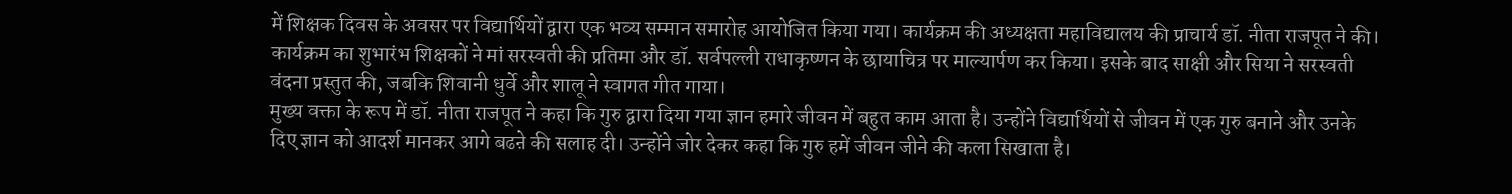में शिक्षक दिवस के अवसर पर विद्यार्थियों द्वारा एक भव्य सम्मान समारोह आयोजित किया गया। कार्यक्रम की अध्यक्षता महाविद्यालय की प्राचार्य डॉ. नीता राजपूत ने की।
कार्यक्रम का शुभारंभ शिक्षकों ने मां सरस्वती की प्रतिमा और डॉ. सर्वपल्ली राधाकृष्णन के छायाचित्र पर माल्यार्पण कर किया। इसके बाद साक्षी और सिया ने सरस्वती वंदना प्रस्तुत की, जबकि शिवानी धुर्वे और शालू ने स्वागत गीत गाया।
मुख्य वक्ता के रूप में डॉ. नीता राजपूत ने कहा कि गुरु द्वारा दिया गया ज्ञान हमारे जीवन में बहुत काम आता है। उन्होंने विद्यार्थियों से जीवन में एक गुरु बनाने और उनके दिए ज्ञान को आदर्श मानकर आगे बढऩे की सलाह दी। उन्होंने जोर देकर कहा कि गुरु हमें जीवन जीने की कला सिखाता है।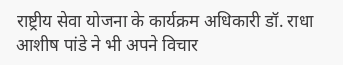राष्ट्रीय सेवा योजना के कार्यक्रम अधिकारी डॉ. राधा आशीष पांडे ने भी अपने विचार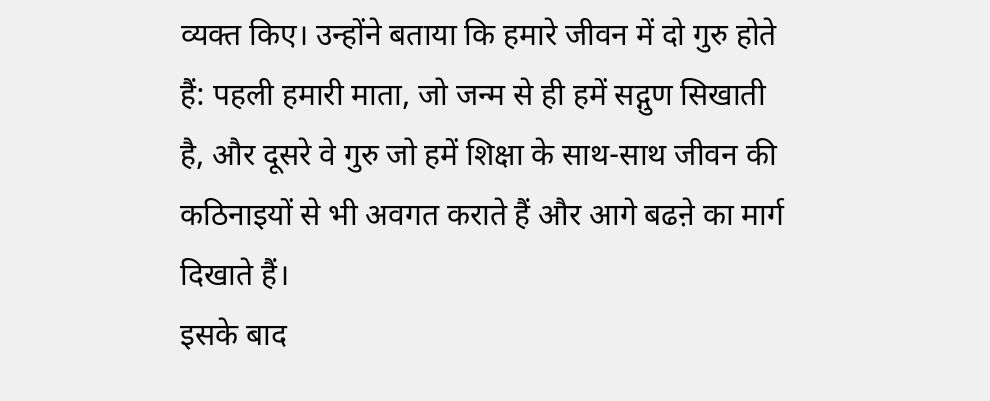व्यक्त किए। उन्होंने बताया कि हमारे जीवन में दो गुरु होते हैं: पहली हमारी माता, जो जन्म से ही हमें सद्गुण सिखाती है, और दूसरे वे गुरु जो हमें शिक्षा के साथ-साथ जीवन की कठिनाइयों से भी अवगत कराते हैं और आगे बढऩे का मार्ग दिखाते हैं।
इसके बाद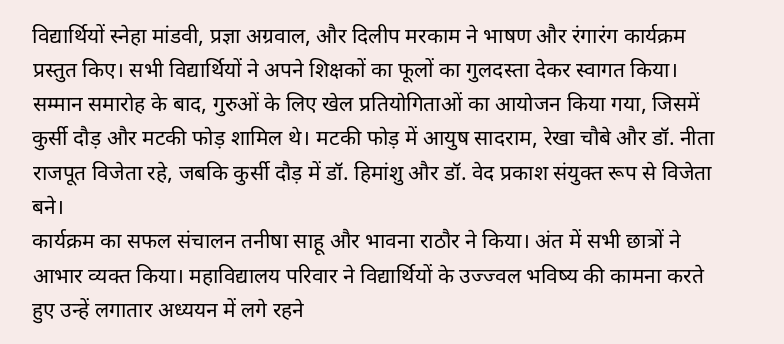विद्यार्थियों स्नेहा मांडवी, प्रज्ञा अग्रवाल, और दिलीप मरकाम ने भाषण और रंगारंग कार्यक्रम प्रस्तुत किए। सभी विद्यार्थियों ने अपने शिक्षकों का फूलों का गुलदस्ता देकर स्वागत किया। सम्मान समारोह के बाद, गुरुओं के लिए खेल प्रतियोगिताओं का आयोजन किया गया, जिसमें कुर्सी दौड़ और मटकी फोड़ शामिल थे। मटकी फोड़ में आयुष सादराम, रेखा चौबे और डॉ. नीता राजपूत विजेता रहे, जबकि कुर्सी दौड़ में डॉ. हिमांशु और डॉ. वेद प्रकाश संयुक्त रूप से विजेता बने।
कार्यक्रम का सफल संचालन तनीषा साहू और भावना राठौर ने किया। अंत में सभी छात्रों ने आभार व्यक्त किया। महाविद्यालय परिवार ने विद्यार्थियों के उज्ज्वल भविष्य की कामना करते हुए उन्हें लगातार अध्ययन में लगे रहने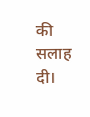की सलाह दी।